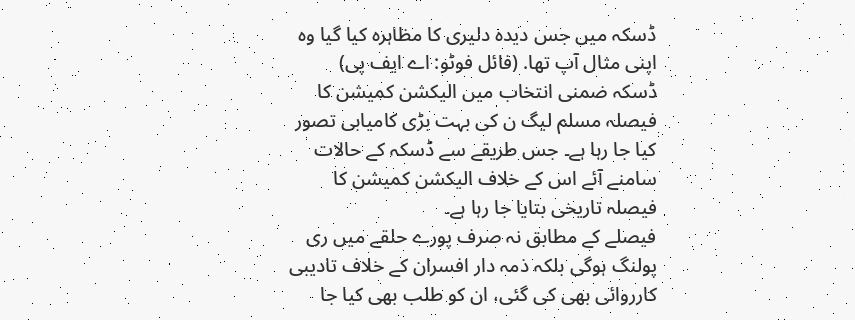ڈسکہ میں جس دیدہ دلیری کا مظاہرہ کیا گیا وہ اپنی مثال آپ تھا. (فائل فوٹو: اے ایف پی)
ڈسکہ ضمنی انتخاب میں الیکشن کمیشن کا فیصلہ مسلم لیگ ن کی بہت بڑی کامیابی تصور کیا جا رہا ہے۔ جس طریقے سے ڈسکہ کے حالات سامنے آئے اس کے خلاف الیکشن کمیشن کا فیصلہ تاریخی بتایا جا رہا ہے۔
فیصلے کے مطابق نہ صرف پورے حلقے میں ری پولنگ ہوگی بلکہ ذمہ دار افسران کے خلاف تادیبی کارروائی بھی کی گئی، ان کو طلب بھی کیا جا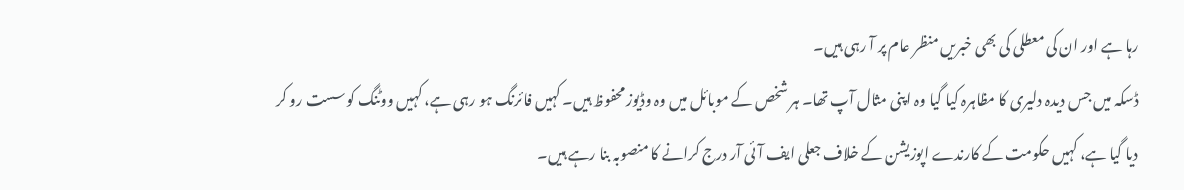رہا ہے اور ان کی معطلی کی بھی خبریں منظر عام پر آ رہی ہیں۔
ڈسکہ میں جس دیدہ دلیری کا مظاہرہ کیا گیا وہ اپنی مثال آپ تھا۔ ہر شخص کے موبائل میں وہ وڈیوز محفوظ ہیں۔ کہیں فائرنگ ہو رہی ہے، کہیں ووٹنگ کو سست رو کر دیا گیا ہے، کہیں حکومت کے کارندے اپوزیشن کے خلاف جعلی ایف آئی آر درج کرانے کا منصوبہ بنا رہے ہیں۔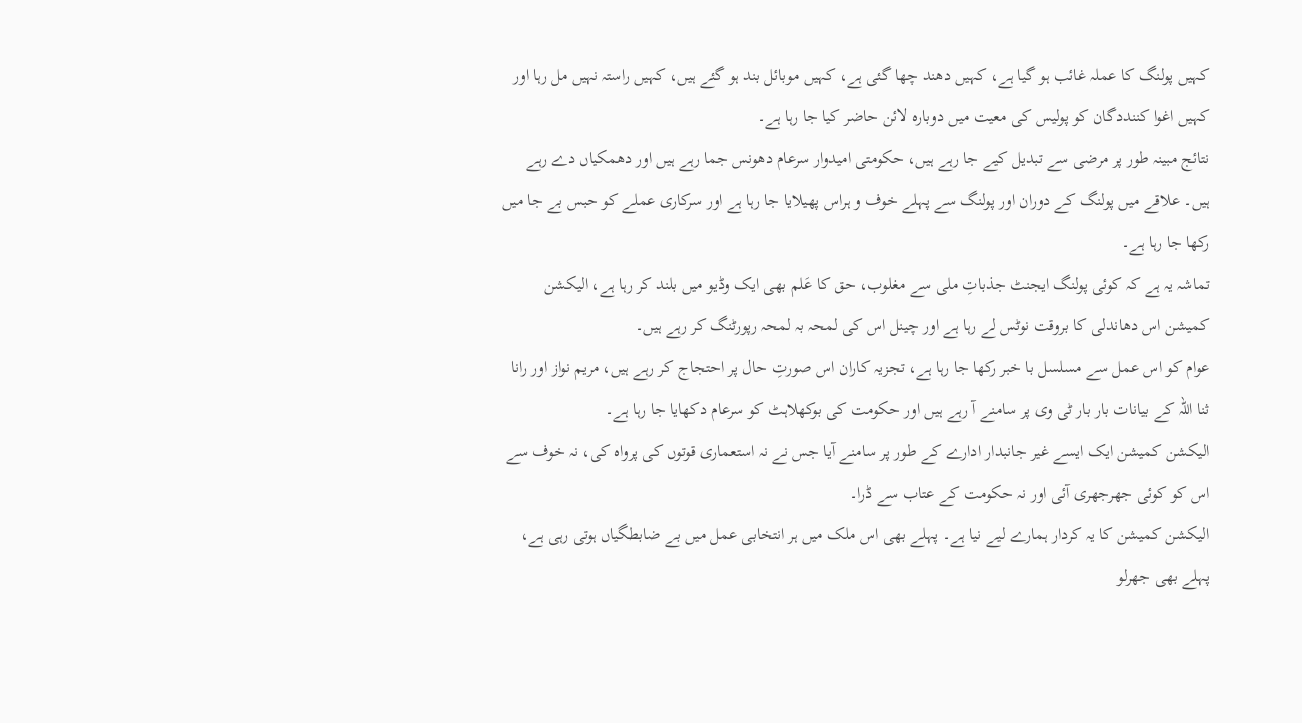کہیں پولنگ کا عملہ غائب ہو گیا ہے، کہیں دھند چھا گئی ہے، کہیں موبائل بند ہو گئے ہیں، کہیں راستہ نہیں مل رہا اور کہیں اغوا کننددگان کو پولیس کی معیت میں دوبارہ لائن حاضر کیا جا رہا ہے۔
نتائج مبینہ طور پر مرضی سے تبدیل کیے جا رہے ہیں، حکومتی امیدوار سرعام دھونس جما رہے ہیں اور دھمکیاں دے رہے ہیں۔ علاقے میں پولنگ کے دوران اور پولنگ سے پہلے خوف و ہراس پھیلایا جا رہا ہے اور سرکاری عملے کو حبس بے جا میں رکھا جا رہا ہے۔
تماشہ یہ ہے کہ کوئی پولنگ ایجنٹ جذباتِ ملی سے مغلوب، حق کا عَلم بھی ایک وڈیو میں بلند کر رہا ہے، الیکشن کمیشن اس دھاندلی کا بروقت نوٹس لے رہا ہے اور چینل اس کی لمحہ بہ لمحہ رپورٹنگ کر رہے ہیں۔
عوام کو اس عمل سے مسلسل با خبر رکھا جا رہا ہے، تجزیہ کاران اس صورتِ حال پر احتجاج کر رہے ہیں، مریم نواز اور رانا ثنا اللہ کے بیانات بار بار ٹی وی پر سامنے آ رہے ہیں اور حکومت کی بوکھلاہٹ کو سرعام دکھایا جا رہا ہے۔
الیکشن کمیشن ایک ایسے غیر جانبدار ادارے کے طور پر سامنے آیا جس نے نہ استعماری قوتوں کی پرواہ کی، نہ خوف سے اس کو کوئی جھرجھری آئی اور نہ حکومت کے عتاب سے ڈرا۔
الیکشن کمیشن کا یہ کردار ہمارے لیے نیا ہے۔ پہلے بھی اس ملک میں ہر انتخابی عمل میں بے ضابطگیاں ہوتی رہی ہے، پہلے بھی جھرلو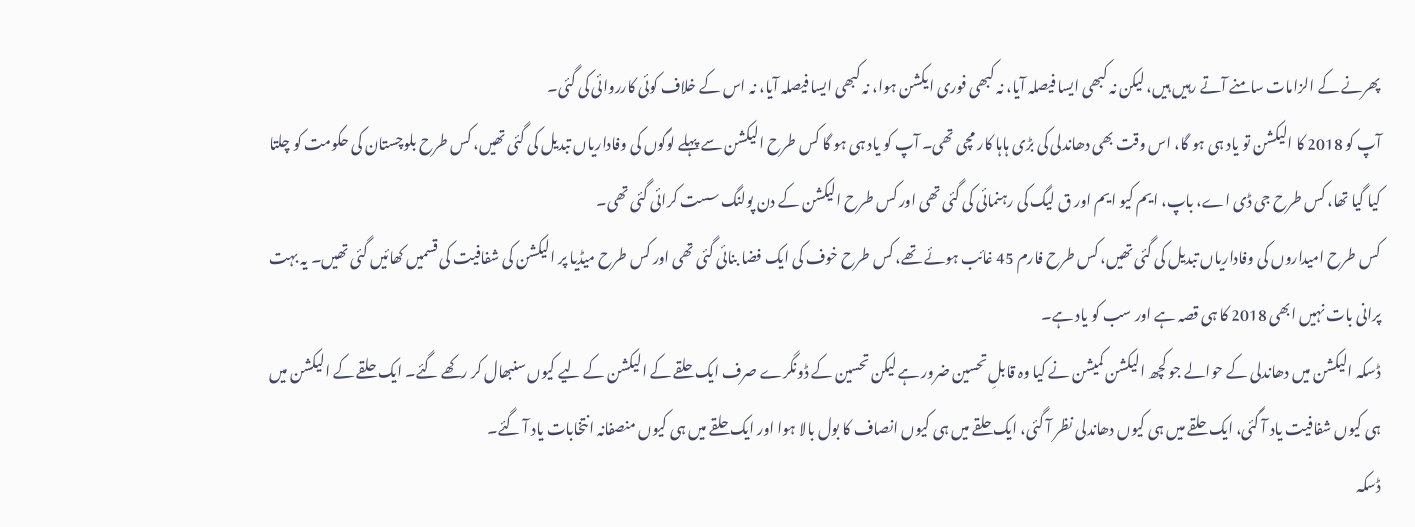پھرنے کے الزامات سامنے آتے رہیں ہیں، لیکن نہ کبھی ایسا فیصلہ آیا، نہ کبھی فوری ایکشن ہوا، نہ کبھی ایسا فیصلہ آیا، نہ اس کے خلاف کوئی کارروائی کی گئی۔
آپ کو 2018 کا الیکشن تو یاد ہی ہو گا، اس وقت بھی دھاندلی کی بڑی ہاہا کار مچی تھی۔ آپ کو یاد ہی ہو گا کس طرح الیکشن سے پہلے لوگوں کی وفاداریاں تبدیل کی گئی تھیں، کس طرح بلوچستان کی حکومت کو چلتا کیا گیا تھا، کس طرح جی ڈی اے، باپ، ایم کیو ایم اور ق لیگ کی رہنمائی کی گئی تھی اور کس طرح الیکشن کے دن پولنگ سست کرائی گئی تھی۔
کس طرح امیداروں کی وفاداریاں تبدیل کی گئی تھیں، کس طرح فارم 45 غائب ہوئے تھے، کس طرح خوف کی ایک فضا بنائی گئی تھی اور کس طرح میڈیا پر الیکشن کی شفافیت کی قسمیں کھائیں گئی تھیں۔ یہ بہت پرانی بات نہیں ابھی 2018 کا ہی قصہ ہے اور سب کو یاد ہے۔
ڈسکہ الیکشن میں دھاندلی کے حوالے جو کچھ الیکشن کمیشن نے کیا وہ قابلِ تحسین ضرور ہے لیکن تحسین کے ڈونگرے صرف ایک حلقے کے الیکشن کے لیے کیوں سنبھال کر رکھے گئے۔ ایک حلقے کے الیکشن میں ہی کیوں شفافیت یاد آ گئی، ایک حلقے میں ہی کیوں دھاندلی نظر آ گئی، ایک حلقے میں ہی کیوں انصاف کا بول بالا ہوا اور ایک حلقے میں ہی کیوں منصفانہ انتخابات یاد آ گئے۔
ڈسکہ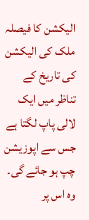الیکشن کا فیصلہ ملک کی الیکشن کی تاریخ کے تناظر میں ایک لالی پاپ لگتا ہے جس سے اپوزیشن چپ ہو جائے گی۔ وہ اس پر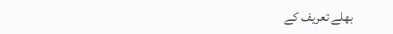بھلے تعریف کے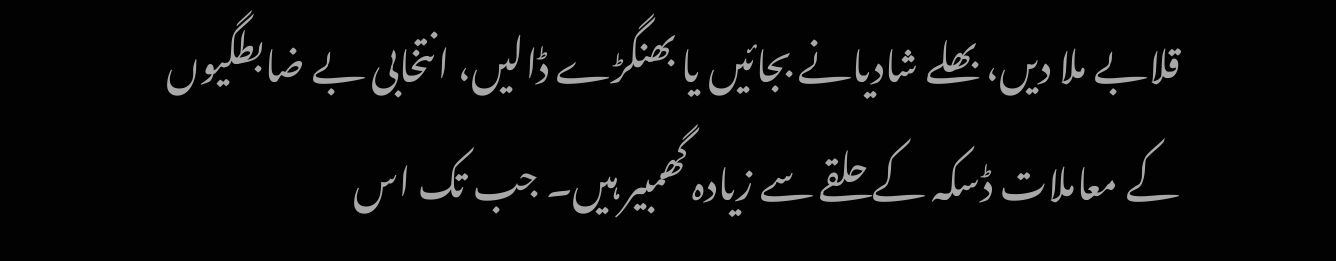قلابے ملا دیں، بھلے شادیانے بجائیں یا بھنگڑے ڈالیں، انتخابی بے ضابطگیوں کے معاملات ڈسکہ کے حلقے سے زیادہ گھمبیر ہیں۔ جب تک اس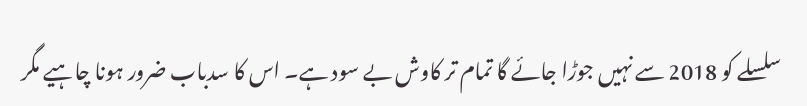سلسلے کو 2018 سے نہیں جوڑا جائے گا تمام تر کاوش بے سود ہے۔ اس کا سدباب ضرور ہونا چاہیے مگر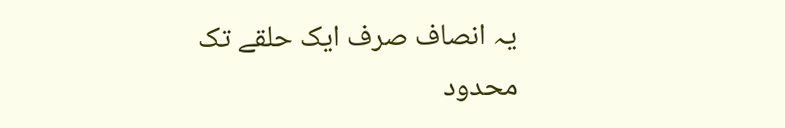یہ انصاف صرف ایک حلقے تک محدود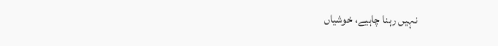نہیں رہنا چاہیے، خوشیاں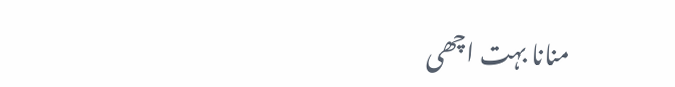منانا بہت اچھی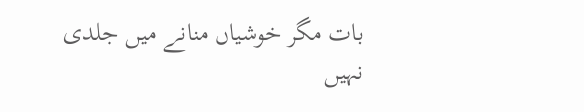بات مگر خوشیاں منانے میں جلدی نہیں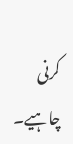کرنی چاہیے۔